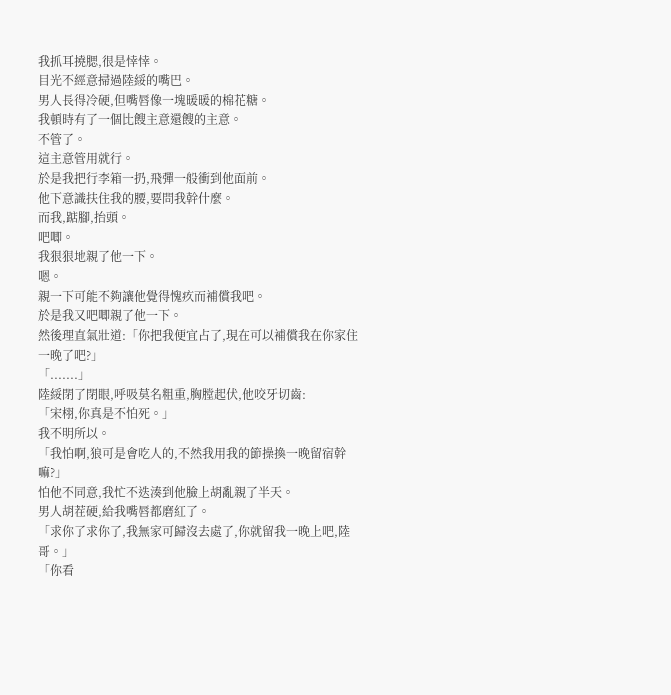我抓耳撓腮,很是悻悻。
目光不經意掃過陸綏的嘴巴。
男人長得冷硬,但嘴唇像一塊暖暖的棉花糖。
我頓時有了一個比餿主意還餿的主意。
不管了。
這主意管用就行。
於是我把行李箱一扔,飛彈一般衝到他面前。
他下意識扶住我的腰,要問我幹什麼。
而我,踮腳,抬頭。
吧唧。
我狠狠地親了他一下。
嗯。
親一下可能不夠讓他覺得愧疚而補償我吧。
於是我又吧唧親了他一下。
然後理直氣壯道:「你把我便宜占了,現在可以補償我在你家住一晚了吧?」
「.......」
陸綏閉了閉眼,呼吸莫名粗重,胸膛起伏,他咬牙切齒:
「宋栩,你真是不怕死。」
我不明所以。
「我怕啊,狼可是會吃人的,不然我用我的節操換一晚留宿幹嘛?」
怕他不同意,我忙不迭湊到他臉上胡亂親了半天。
男人胡茬硬,給我嘴唇都磨紅了。
「求你了求你了,我無家可歸沒去處了,你就留我一晚上吧,陸哥。」
「你看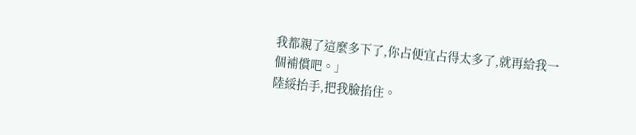我都親了這麼多下了,你占便宜占得太多了,就再給我一個補償吧。」
陸綏抬手,把我臉掐住。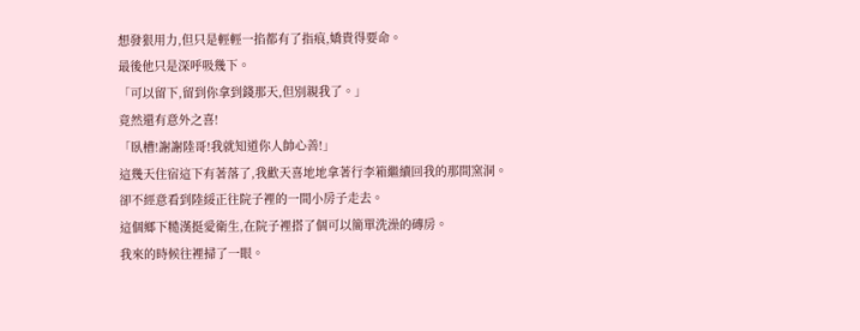想發狠用力,但只是輕輕一掐都有了指痕,嬌貴得要命。
最後他只是深呼吸幾下。
「可以留下,留到你拿到錢那天,但別親我了。」
竟然還有意外之喜!
「臥槽!謝謝陸哥!我就知道你人帥心善!」
這幾天住宿這下有著落了,我歡天喜地地拿著行李箱繼續回我的那間窯洞。
卻不經意看到陸綏正往院子裡的一間小房子走去。
這個鄉下糙漢挺愛衛生,在院子裡搭了個可以簡單洗澡的磚房。
我來的時候往裡掃了一眼。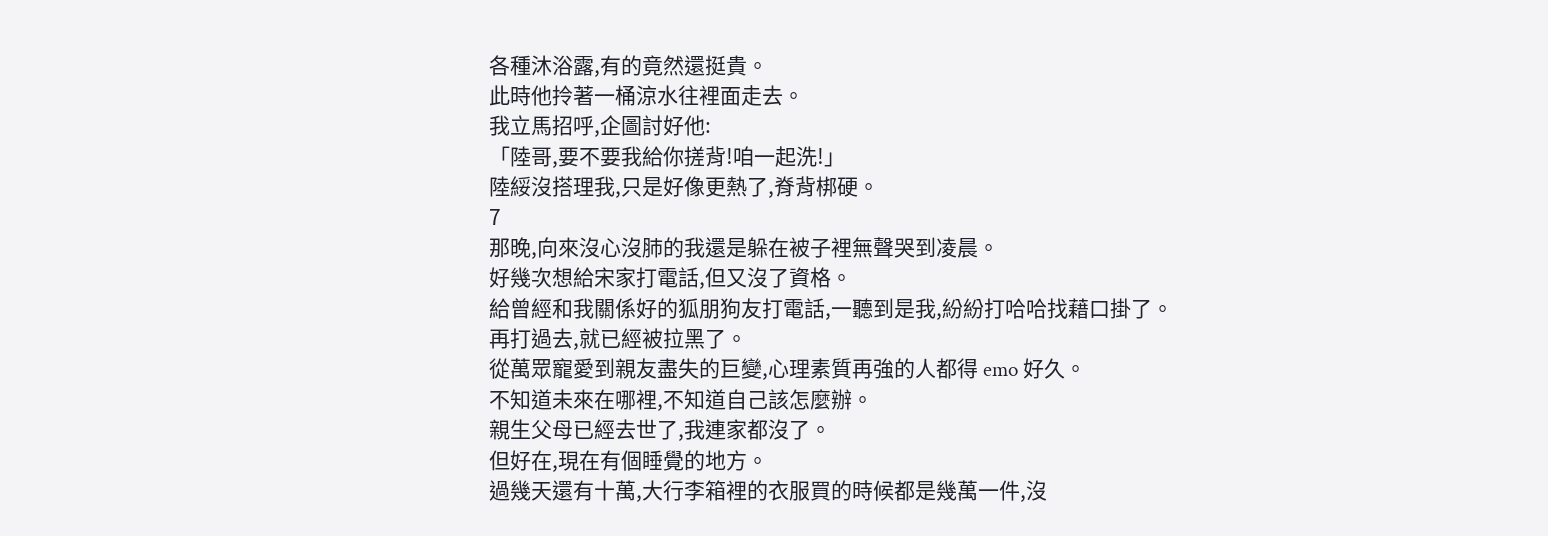各種沐浴露,有的竟然還挺貴。
此時他拎著一桶涼水往裡面走去。
我立馬招呼,企圖討好他:
「陸哥,要不要我給你搓背!咱一起洗!」
陸綏沒搭理我,只是好像更熱了,脊背梆硬。
7
那晚,向來沒心沒肺的我還是躲在被子裡無聲哭到凌晨。
好幾次想給宋家打電話,但又沒了資格。
給曾經和我關係好的狐朋狗友打電話,一聽到是我,紛紛打哈哈找藉口掛了。
再打過去,就已經被拉黑了。
從萬眾寵愛到親友盡失的巨變,心理素質再強的人都得 emo 好久。
不知道未來在哪裡,不知道自己該怎麼辦。
親生父母已經去世了,我連家都沒了。
但好在,現在有個睡覺的地方。
過幾天還有十萬,大行李箱裡的衣服買的時候都是幾萬一件,沒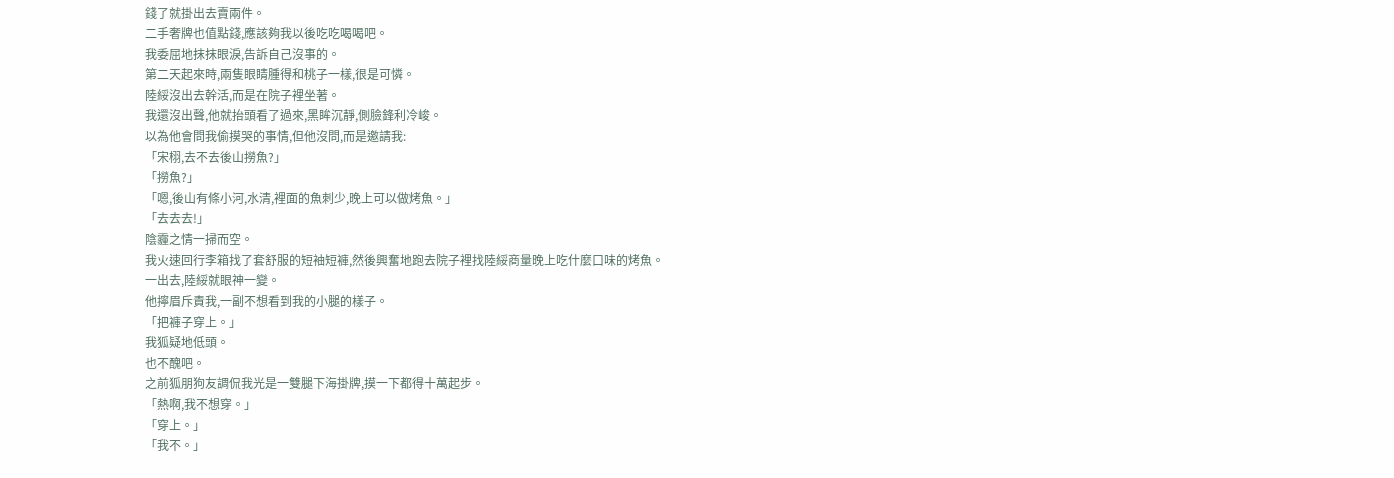錢了就掛出去賣兩件。
二手奢牌也值點錢,應該夠我以後吃吃喝喝吧。
我委屈地抹抹眼淚,告訴自己沒事的。
第二天起來時,兩隻眼睛腫得和桃子一樣,很是可憐。
陸綏沒出去幹活,而是在院子裡坐著。
我還沒出聲,他就抬頭看了過來,黑眸沉靜,側臉鋒利冷峻。
以為他會問我偷摸哭的事情,但他沒問,而是邀請我:
「宋栩,去不去後山撈魚?」
「撈魚?」
「嗯,後山有條小河,水清,裡面的魚刺少,晚上可以做烤魚。」
「去去去!」
陰霾之情一掃而空。
我火速回行李箱找了套舒服的短袖短褲,然後興奮地跑去院子裡找陸綏商量晚上吃什麼口味的烤魚。
一出去,陸綏就眼神一變。
他擰眉斥責我,一副不想看到我的小腿的樣子。
「把褲子穿上。」
我狐疑地低頭。
也不醜吧。
之前狐朋狗友調侃我光是一雙腿下海掛牌,摸一下都得十萬起步。
「熱啊,我不想穿。」
「穿上。」
「我不。」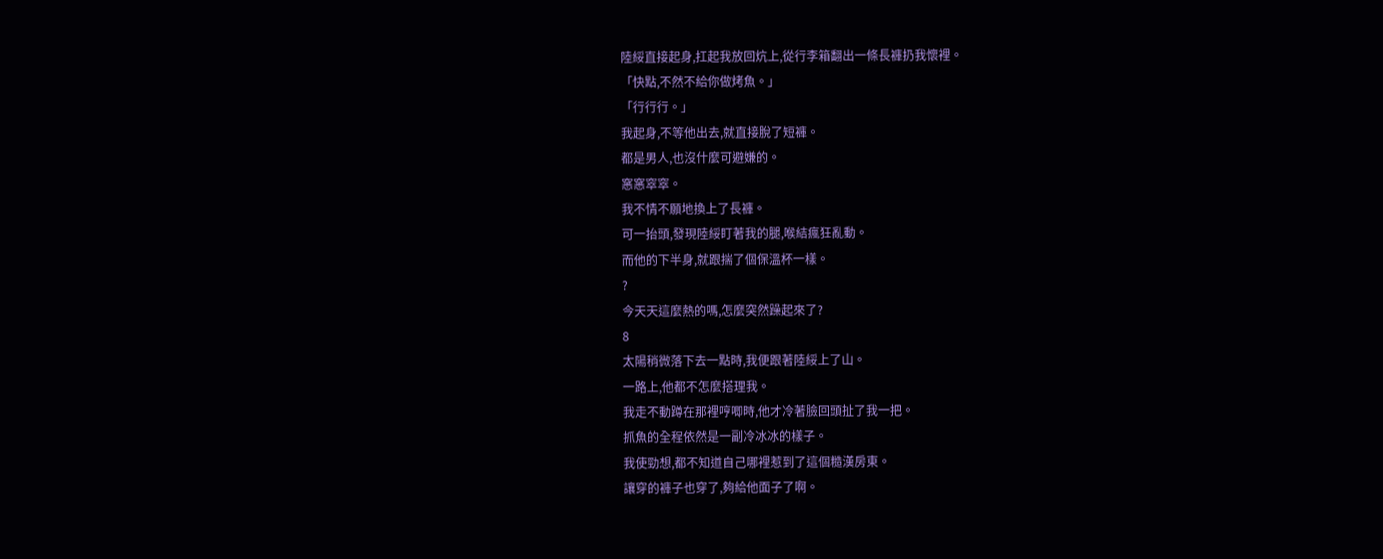陸綏直接起身,扛起我放回炕上,從行李箱翻出一條長褲扔我懷裡。
「快點,不然不給你做烤魚。」
「行行行。」
我起身,不等他出去,就直接脫了短褲。
都是男人,也沒什麼可避嫌的。
窸窸窣窣。
我不情不願地換上了長褲。
可一抬頭,發現陸綏盯著我的腿,喉結瘋狂亂動。
而他的下半身,就跟揣了個保溫杯一樣。
?
今天天這麼熱的嗎,怎麼突然躁起來了?
8
太陽稍微落下去一點時,我便跟著陸綏上了山。
一路上,他都不怎麼搭理我。
我走不動蹲在那裡哼唧時,他才冷著臉回頭扯了我一把。
抓魚的全程依然是一副冷冰冰的樣子。
我使勁想,都不知道自己哪裡惹到了這個糙漢房東。
讓穿的褲子也穿了,夠給他面子了啊。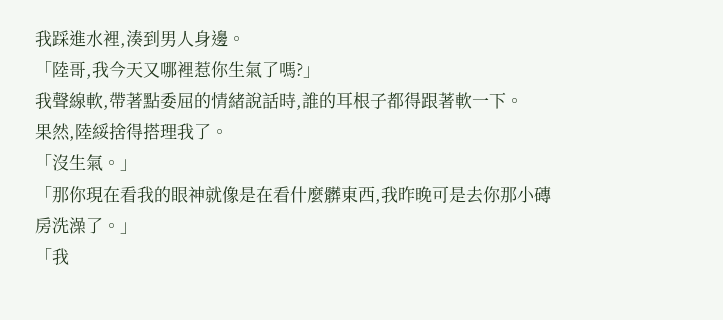我踩進水裡,湊到男人身邊。
「陸哥,我今天又哪裡惹你生氣了嗎?」
我聲線軟,帶著點委屈的情緒說話時,誰的耳根子都得跟著軟一下。
果然,陸綏捨得搭理我了。
「沒生氣。」
「那你現在看我的眼神就像是在看什麼髒東西,我昨晚可是去你那小磚房洗澡了。」
「我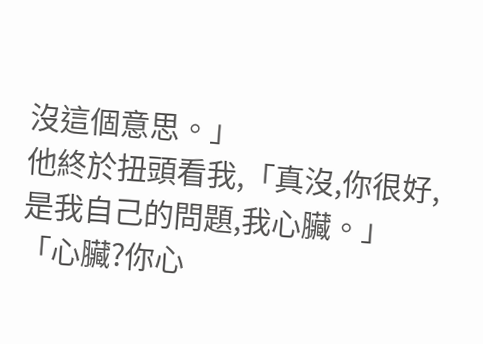沒這個意思。」
他終於扭頭看我,「真沒,你很好,是我自己的問題,我心臟。」
「心臟?你心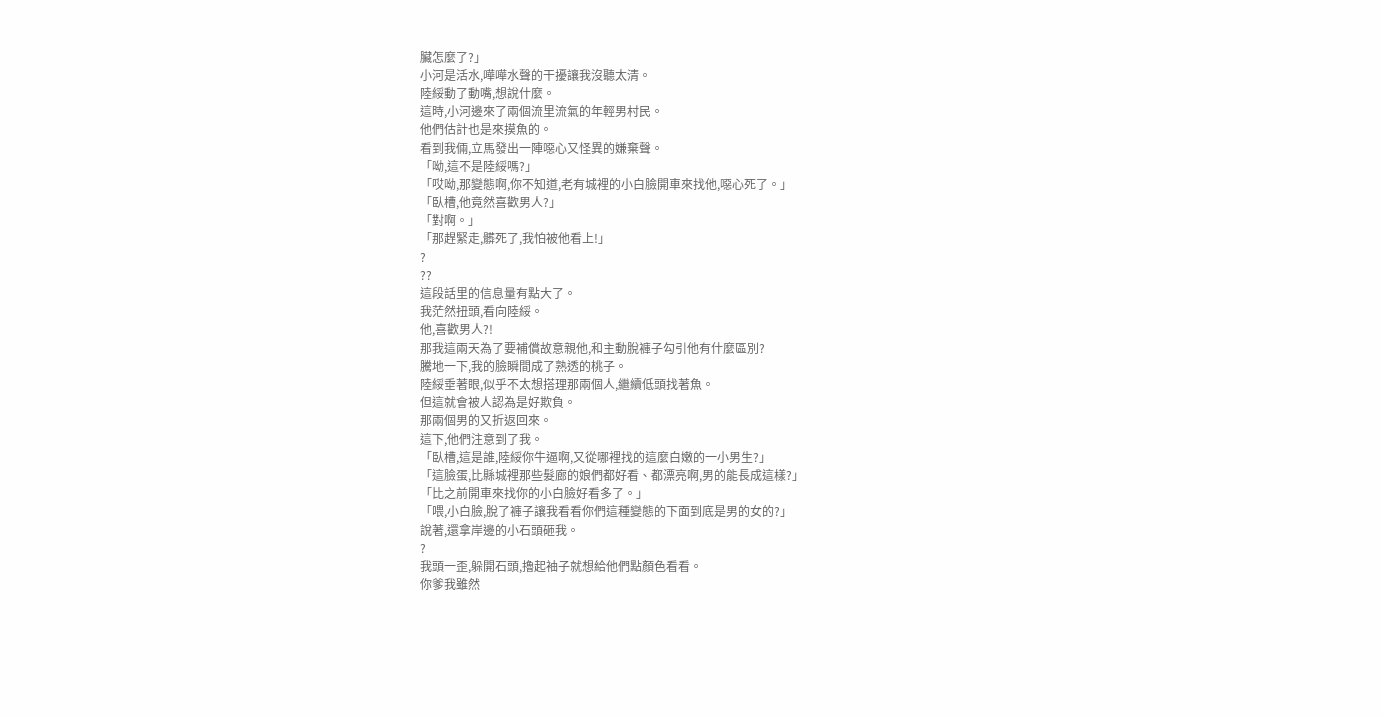臟怎麼了?」
小河是活水,嘩嘩水聲的干擾讓我沒聽太清。
陸綏動了動嘴,想說什麼。
這時,小河邊來了兩個流里流氣的年輕男村民。
他們估計也是來摸魚的。
看到我倆,立馬發出一陣噁心又怪異的嫌棄聲。
「呦,這不是陸綏嗎?」
「哎呦,那變態啊,你不知道,老有城裡的小白臉開車來找他,噁心死了。」
「臥槽,他竟然喜歡男人?」
「對啊。」
「那趕緊走,髒死了,我怕被他看上!」
?
??
這段話里的信息量有點大了。
我茫然扭頭,看向陸綏。
他,喜歡男人?!
那我這兩天為了要補償故意親他,和主動脫褲子勾引他有什麼區別?
騰地一下,我的臉瞬間成了熟透的桃子。
陸綏垂著眼,似乎不太想搭理那兩個人,繼續低頭找著魚。
但這就會被人認為是好欺負。
那兩個男的又折返回來。
這下,他們注意到了我。
「臥槽,這是誰,陸綏你牛逼啊,又從哪裡找的這麼白嫩的一小男生?」
「這臉蛋,比縣城裡那些髮廊的娘們都好看、都漂亮啊,男的能長成這樣?」
「比之前開車來找你的小白臉好看多了。」
「喂,小白臉,脫了褲子讓我看看你們這種變態的下面到底是男的女的?」
說著,還拿岸邊的小石頭砸我。
?
我頭一歪,躲開石頭,擼起袖子就想給他們點顏色看看。
你爹我雖然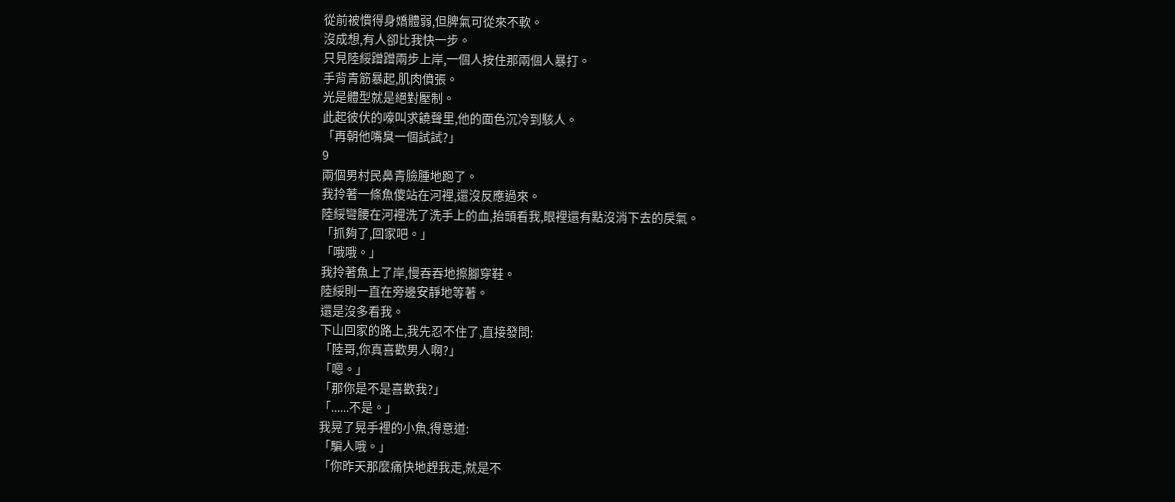從前被慣得身嬌體弱,但脾氣可從來不軟。
沒成想,有人卻比我快一步。
只見陸綏蹭蹭兩步上岸,一個人按住那兩個人暴打。
手背青筋暴起,肌肉僨張。
光是體型就是絕對壓制。
此起彼伏的嚎叫求饒聲里,他的面色沉冷到駭人。
「再朝他嘴臭一個試試?」
9
兩個男村民鼻青臉腫地跑了。
我拎著一條魚傻站在河裡,還沒反應過來。
陸綏彎腰在河裡洗了洗手上的血,抬頭看我,眼裡還有點沒消下去的戾氣。
「抓夠了,回家吧。」
「哦哦。」
我拎著魚上了岸,慢吞吞地擦腳穿鞋。
陸綏則一直在旁邊安靜地等著。
還是沒多看我。
下山回家的路上,我先忍不住了,直接發問:
「陸哥,你真喜歡男人啊?」
「嗯。」
「那你是不是喜歡我?」
「......不是。」
我晃了晃手裡的小魚,得意道:
「騙人哦。」
「你昨天那麼痛快地趕我走,就是不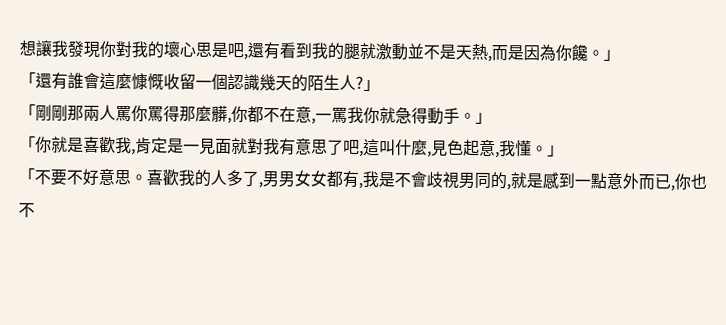想讓我發現你對我的壞心思是吧,還有看到我的腿就激動並不是天熱,而是因為你饞。」
「還有誰會這麼慷慨收留一個認識幾天的陌生人?」
「剛剛那兩人罵你罵得那麼髒,你都不在意,一罵我你就急得動手。」
「你就是喜歡我,肯定是一見面就對我有意思了吧,這叫什麼,見色起意,我懂。」
「不要不好意思。喜歡我的人多了,男男女女都有,我是不會歧視男同的,就是感到一點意外而已,你也不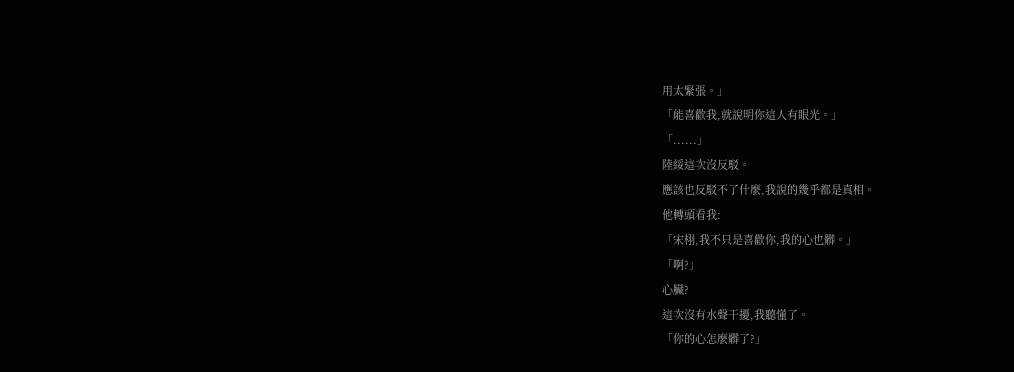用太緊張。」
「能喜歡我,就說明你這人有眼光。」
「......」
陸綏這次沒反駁。
應該也反駁不了什麼,我說的幾乎都是真相。
他轉頭看我:
「宋栩,我不只是喜歡你,我的心也髒。」
「啊?」
心臟?
這次沒有水聲干擾,我聽懂了。
「你的心怎麼髒了?」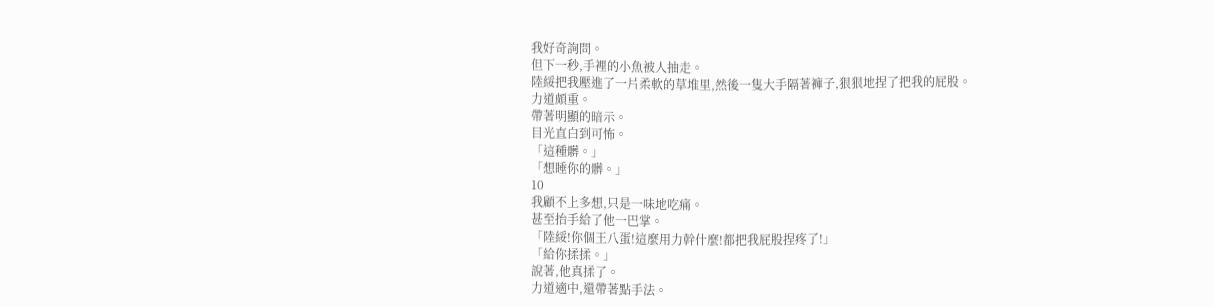我好奇詢問。
但下一秒,手裡的小魚被人抽走。
陸綏把我壓進了一片柔軟的草堆里,然後一隻大手隔著褲子,狠狠地捏了把我的屁股。
力道頗重。
帶著明顯的暗示。
目光直白到可怖。
「這種髒。」
「想睡你的髒。」
10
我顧不上多想,只是一味地吃痛。
甚至抬手給了他一巴掌。
「陸綏!你個王八蛋!這麼用力幹什麼!都把我屁股捏疼了!」
「給你揉揉。」
說著,他真揉了。
力道適中,還帶著點手法。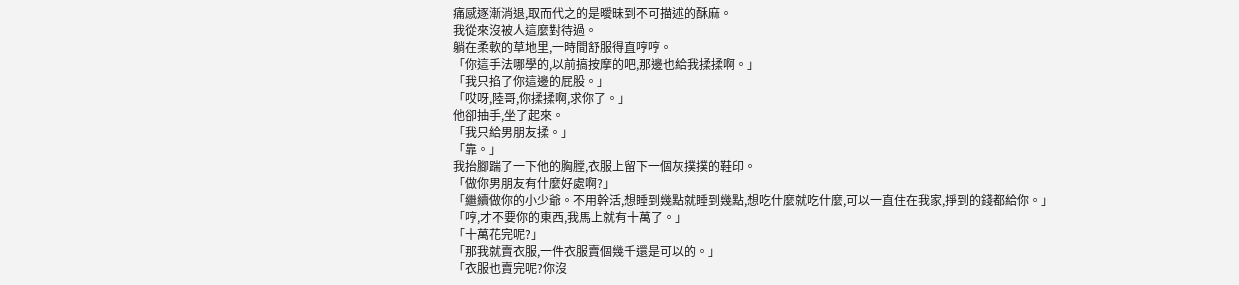痛感逐漸消退,取而代之的是曖昧到不可描述的酥麻。
我從來沒被人這麼對待過。
躺在柔軟的草地里,一時間舒服得直哼哼。
「你這手法哪學的,以前搞按摩的吧,那邊也給我揉揉啊。」
「我只掐了你這邊的屁股。」
「哎呀,陸哥,你揉揉啊,求你了。」
他卻抽手,坐了起來。
「我只給男朋友揉。」
「靠。」
我抬腳踹了一下他的胸膛,衣服上留下一個灰撲撲的鞋印。
「做你男朋友有什麼好處啊?」
「繼續做你的小少爺。不用幹活,想睡到幾點就睡到幾點,想吃什麼就吃什麼,可以一直住在我家,掙到的錢都給你。」
「哼,才不要你的東西,我馬上就有十萬了。」
「十萬花完呢?」
「那我就賣衣服,一件衣服賣個幾千還是可以的。」
「衣服也賣完呢?你沒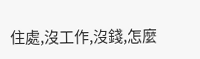住處,沒工作,沒錢,怎麼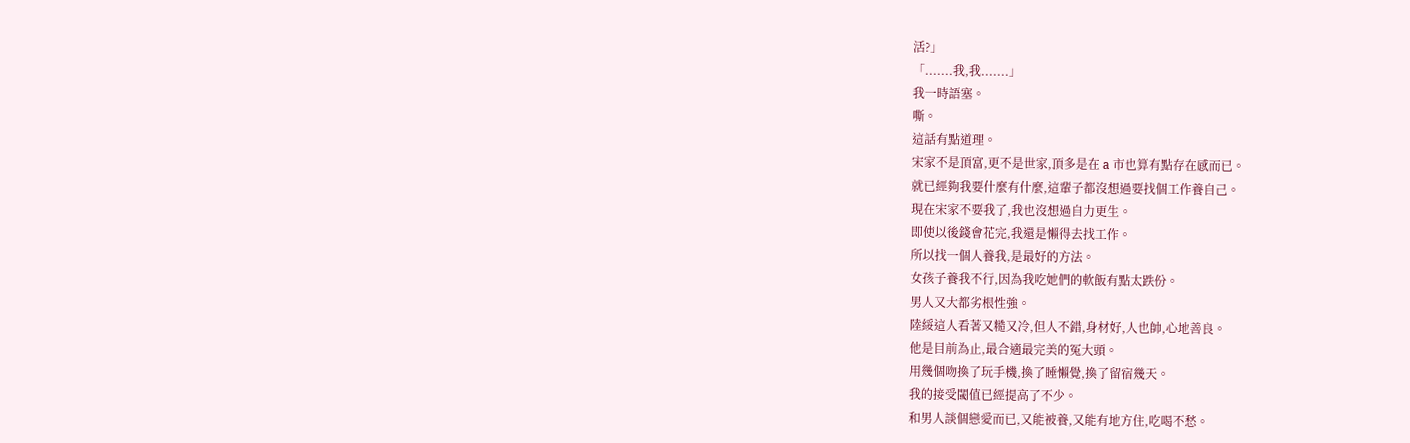活?」
「.......我,我.......」
我一時語塞。
嘶。
這話有點道理。
宋家不是頂富,更不是世家,頂多是在 a 市也算有點存在感而已。
就已經夠我要什麼有什麼,這輩子都沒想過要找個工作養自己。
現在宋家不要我了,我也沒想過自力更生。
即使以後錢會花完,我還是懶得去找工作。
所以找一個人養我,是最好的方法。
女孩子養我不行,因為我吃她們的軟飯有點太跌份。
男人又大都劣根性強。
陸綏這人看著又糙又冷,但人不錯,身材好,人也帥,心地善良。
他是目前為止,最合適最完美的冤大頭。
用幾個吻換了玩手機,換了睡懶覺,換了留宿幾天。
我的接受閾值已經提高了不少。
和男人談個戀愛而已,又能被養,又能有地方住,吃喝不愁。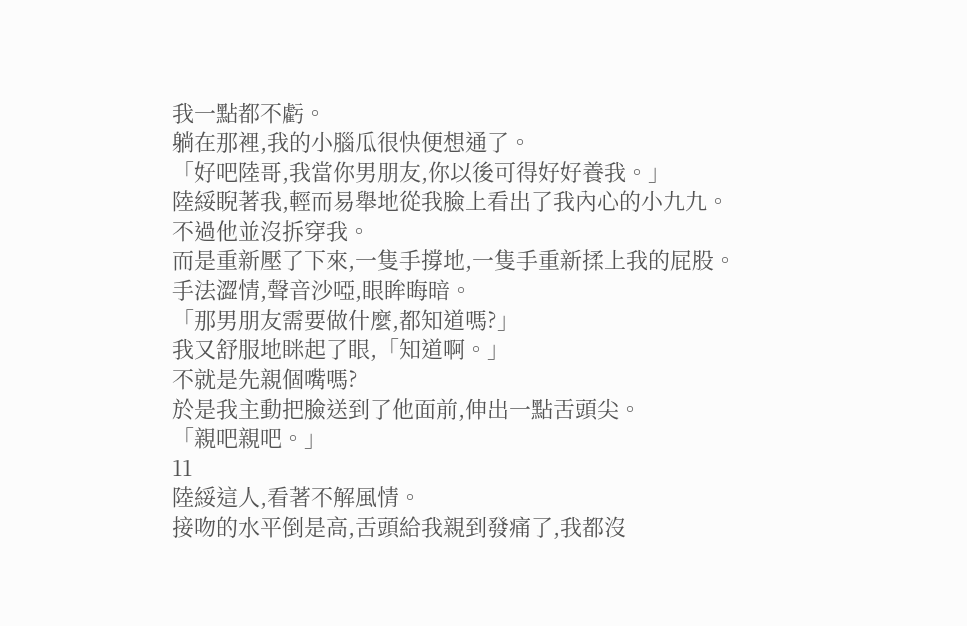我一點都不虧。
躺在那裡,我的小腦瓜很快便想通了。
「好吧陸哥,我當你男朋友,你以後可得好好養我。」
陸綏睨著我,輕而易舉地從我臉上看出了我內心的小九九。
不過他並沒拆穿我。
而是重新壓了下來,一隻手撐地,一隻手重新揉上我的屁股。
手法澀情,聲音沙啞,眼眸晦暗。
「那男朋友需要做什麼,都知道嗎?」
我又舒服地眯起了眼,「知道啊。」
不就是先親個嘴嗎?
於是我主動把臉送到了他面前,伸出一點舌頭尖。
「親吧親吧。」
11
陸綏這人,看著不解風情。
接吻的水平倒是高,舌頭給我親到發痛了,我都沒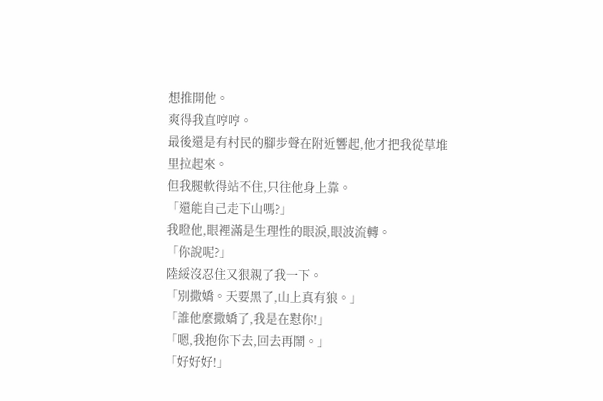想推開他。
爽得我直哼哼。
最後還是有村民的腳步聲在附近響起,他才把我從草堆里拉起來。
但我腿軟得站不住,只往他身上靠。
「還能自己走下山嗎?」
我瞪他,眼裡滿是生理性的眼淚,眼波流轉。
「你說呢?」
陸綏沒忍住又狠親了我一下。
「別撒嬌。天要黑了,山上真有狼。」
「誰他麼撒嬌了,我是在懟你!」
「嗯,我抱你下去,回去再鬧。」
「好好好!」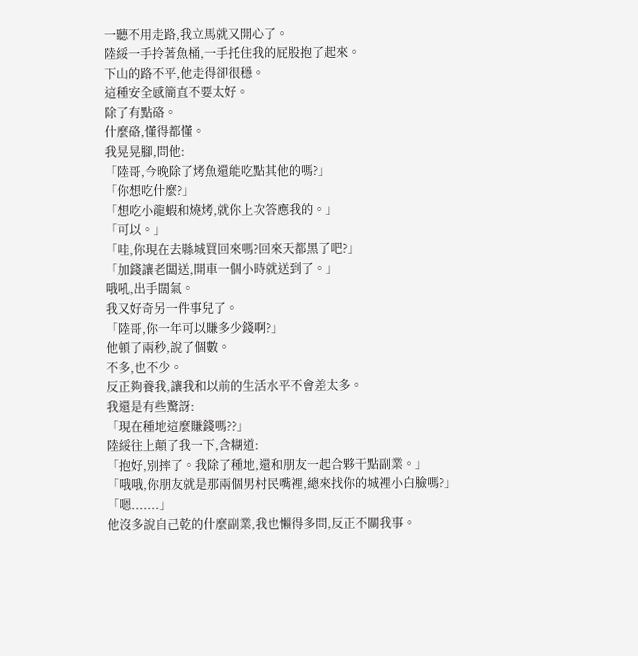一聽不用走路,我立馬就又開心了。
陸綏一手拎著魚桶,一手托住我的屁股抱了起來。
下山的路不平,他走得卻很穩。
這種安全感簡直不要太好。
除了有點硌。
什麼硌,懂得都懂。
我晃晃腳,問他:
「陸哥,今晚除了烤魚還能吃點其他的嗎?」
「你想吃什麼?」
「想吃小龍蝦和燒烤,就你上次答應我的。」
「可以。」
「哇,你現在去縣城買回來嗎?回來天都黑了吧?」
「加錢讓老闆送,開車一個小時就送到了。」
哦吼,出手闊氣。
我又好奇另一件事兒了。
「陸哥,你一年可以賺多少錢啊?」
他頓了兩秒,說了個數。
不多,也不少。
反正夠養我,讓我和以前的生活水平不會差太多。
我還是有些驚訝:
「現在種地這麼賺錢嗎??」
陸綏往上顛了我一下,含糊道:
「抱好,別摔了。我除了種地,還和朋友一起合夥干點副業。」
「哦哦,你朋友就是那兩個男村民嘴裡,總來找你的城裡小白臉嗎?」
「嗯.......」
他沒多說自己乾的什麼副業,我也懶得多問,反正不關我事。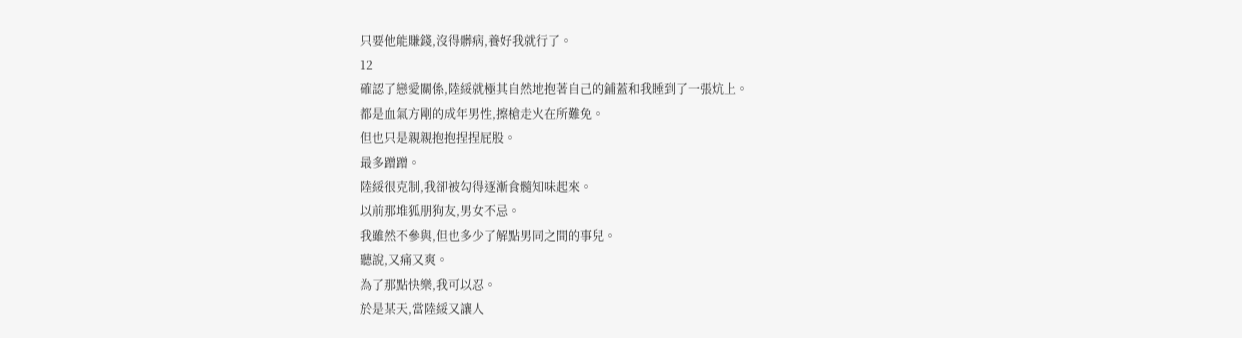只要他能賺錢,沒得髒病,養好我就行了。
12
確認了戀愛關係,陸綏就極其自然地抱著自己的鋪蓋和我睡到了一張炕上。
都是血氣方剛的成年男性,擦槍走火在所難免。
但也只是親親抱抱捏捏屁股。
最多蹭蹭。
陸綏很克制,我卻被勾得逐漸食髓知味起來。
以前那堆狐朋狗友,男女不忌。
我雖然不參與,但也多少了解點男同之間的事兒。
聽說,又痛又爽。
為了那點快樂,我可以忍。
於是某天,當陸綏又讓人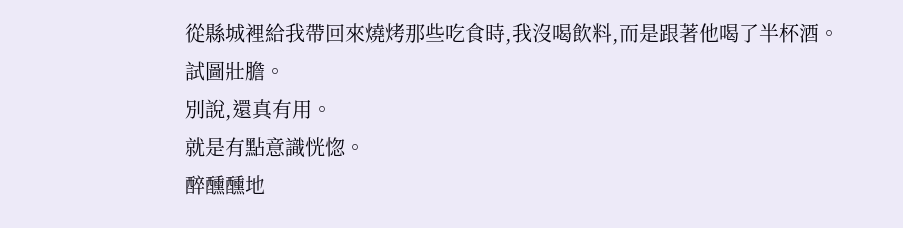從縣城裡給我帶回來燒烤那些吃食時,我沒喝飲料,而是跟著他喝了半杯酒。
試圖壯膽。
別說,還真有用。
就是有點意識恍惚。
醉醺醺地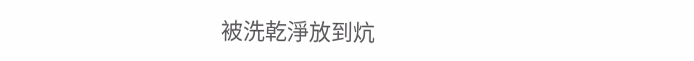被洗乾淨放到炕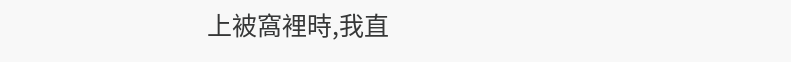上被窩裡時,我直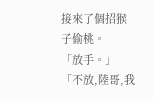接來了個招猴子偷桃。
「放手。」
「不放,陸哥,我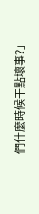們什麼時候干點壞事?」